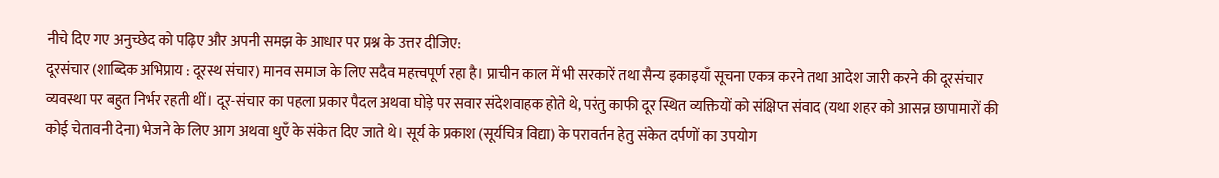नीचे दिए गए अनुच्छेद को पढ़िए और अपनी समझ के आधार पर प्रश्न के उत्तर दीजिए:
दूरसंचार (शाब्दिक अभिप्राय : दूरस्थ संचार) मानव समाज के लिए सदैव महत्त्वपूर्ण रहा है। प्राचीन काल में भी सरकारें तथा सैन्य इकाइयाँ सूचना एकत्र करने तथा आदेश जारी करने की दूरसंचार व्यवस्था पर बहुत निर्भर रहती थीं। दूर-संचार का पहला प्रकार पैदल अथवा घोड़े पर सवार संदेशवाहक होते थे, परंतु काफी दूर स्थित व्यक्तियों को संक्षिप्त संवाद (यथा शहर को आसन्न छापामारों की कोई चेतावनी देना) भेजने के लिए आग अथवा धुएँ के संकेत दिए जाते थे। सूर्य के प्रकाश (सूर्यचित्र विद्या) के परावर्तन हेतु संकेत दर्पणों का उपयोग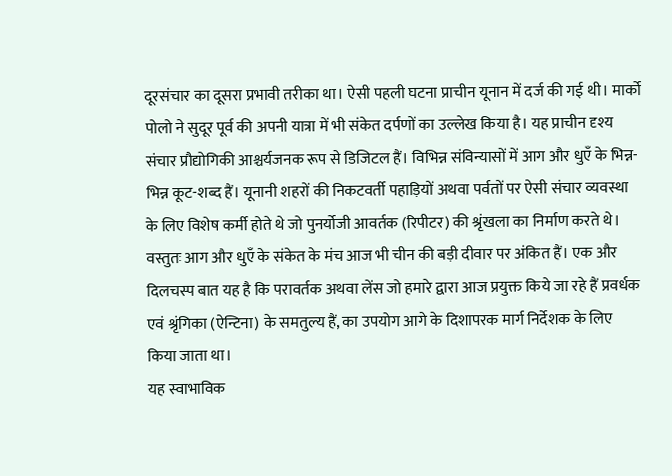दूरसंचार का दूसरा प्रभावी तरीका था। ऐसी पहली घटना प्राचीन यूनान में दर्ज की गई थी। मार्को पोलो ने सुदूर पूर्व की अपनी यात्रा में भी संकेत दर्पणों का उल्लेख किया है। यह प्राचीन दृश्य संचार प्रौद्योगिकी आश्चर्यजनक रूप से डिजिटल हैं। विभिन्न संविन्यासों में आग और धुएँ के भिन्न-भिन्न कूट-शब्द हैं। यूनानी शहरों की निकटवर्ती पहाड़ियों अथवा पर्वतों पर ऐसी संचार व्यवस्था के लिए विशेष कर्मी होते थे जो पुनर्योजी आवर्तक (रिपीटर) की श्रृंखला का निर्माण करते थे। वस्तुतः आग और धुएँ के संकेत के मंच आज भी चीन की बड़ी दीवार पर अंकित हैं। एक और दिलचस्प बात यह है कि परावर्तक अथवा लेंस जो हमारे द्वारा आज प्रयुक्त किये जा रहे हैं प्रवर्धक एवं श्रृंगिका (ऐन्टिना) के समतुल्य हैं, का उपयोग आगे के दिशापरक मार्ग निर्देशक के लिए किया जाता था।
यह स्वाभाविक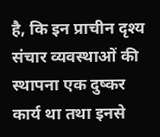है, कि इन प्राचीन दृश्य संचार व्यवस्थाओं की स्थापना एक दुष्कर कार्य था तथा इनसे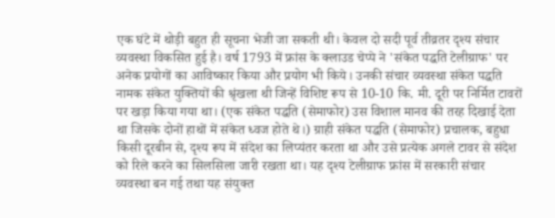एक घंटे में थोड़ी बहुत ही सूचना भेजी जा सकती थी। केवल दो सदी पूर्व तीव्रतर दृश्य संचार व्यवस्था विकसित हुई है। वर्ष 1793 में फ्रांस के क्लाउड चेप्पे ने 'संकेत पद्धति टेलीग्राफ' पर अनेक प्रयोगों का आविष्कार किया और प्रयोग भी किये। उनकी संचार व्यवस्था संकेत पद्धति नामक संकेत युक्तियों की श्रृंखला थी जिन्हें विशिष्ट रूप से 10-10 कि. मी. दूरी पर निर्मित टावरों पर खड़ा किया गया था। (एक संकेत पद्धति (सेमाफोर) उस विशाल मानव की तरह दिखाई देता था जिसके दोनों हाथों में संकेत ध्वज होते थे।) ग्राही संकेत पद्धति (सेमाफोर) प्रचालक, बहुधा किसी दूरबीन से, दृश्य रूप में संदेश का लिप्यंतर करता था और उसे प्रत्येक अगले टावर से संदेश को रिले करने का सिलसिला जारी रखता था। यह दृश्य टेलीग्राफ फ्रांस में सरकारी संचार व्यवस्था बन गई तथा यह संयुक्त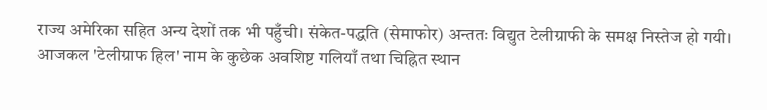राज्य अमेरिका सहित अन्य देशों तक भी पहुँची। संकेत-पद्धति (सेमाफोर) अन्ततः विद्युत टेलीग्राफी के समक्ष निस्तेज हो गयी। आजकल 'टेलीग्राफ हिल' नाम के कुछेक अवशिष्ट गलियाँ तथा चिह्नित स्थान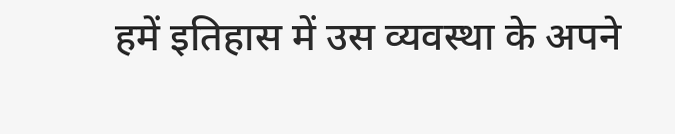हमें इतिहास में उस व्यवस्था के अपने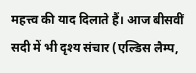महत्त्व की याद दिलाते हैं। आज बीसवीं सदी में भी दृश्य संचार (एल्डिस लैम्प,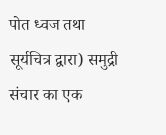पोत ध्वज तथा सूर्यचित्र द्वारा) समुद्री संचार का एक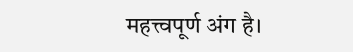महत्त्वपूर्ण अंग है।